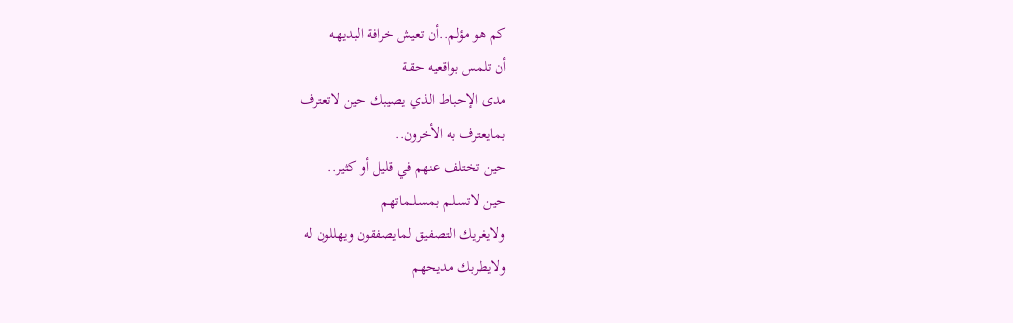كم هو مؤلم..أن تعيش خرافة البديهـه
أن تلمس بواقعيه حقـة
مدى الإحباط الذي يصيبك حين لاتعترف
بمايعترف به الأخرون..
حين تختلف عنهم في قليل أو كثير..
حين لاتسـلـم بمسـلــماتهم
ولايغريك التصفيق لمايصفقون ويهللون له
ولايطربك مديحهم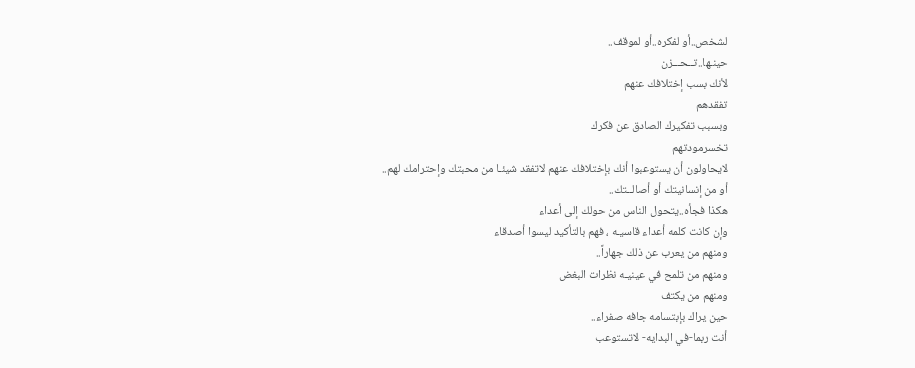لشخص..أو لفكره..أو لموقف..
حينـها..تــحـــزن
لأنك بسب إختلافك عنهم
تفقدهم
وبسبب تفكيرك الصادق عن فكرك
تخسرمودتهم
لايحاولون أن يستوعبوا أنك بإختلافك عنهم لاتفقد شيئـا من محبتك وإحترامك لهم..
أو من إنسانيتك أو أصالــتك..
هكذا فجأه..يتحول الناس من حولك إلى أعداء
وإن كانت كلمه أعداء قاسيـه ، فهم بالتأكيد ليسوا أصدقاء
ومنهم من يعرب عن ذلك جهاراً..
ومنهم من تلمح في عينيـه نظرات البغض
ومنهم من يكتف
حين يراك بإبتسامه جافه صفراء..
أنت ربما-في البدايه- لاتستوعب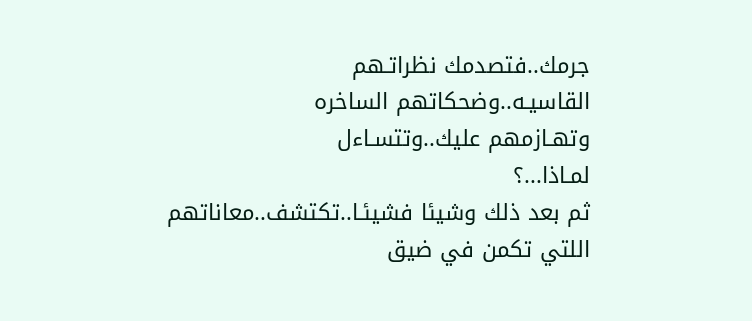جرمك..فتصدمك نظراتـهم القاسيـه..وضحكاتهم الساخره
وتهـازمهم عليك..وتتسـاءل
لمـاذا...؟
ثم بعد ذلك وشيئا فشيئـا..تكتشف..معاناتهم
اللتي تكمن في ضيق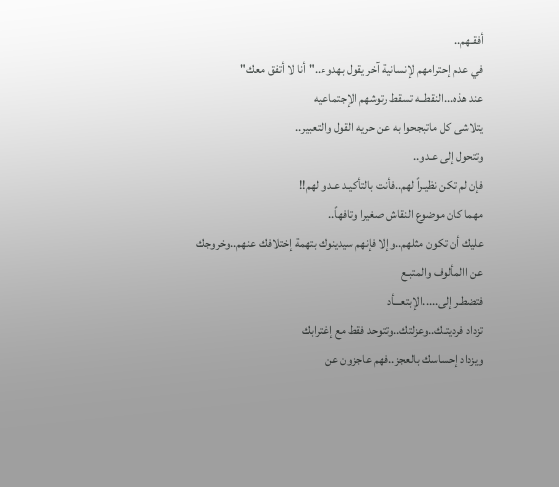أفقـهم..
في عدم إحترامهم لإنسانية آخر يقول بهدوء.."أنا لا أتفق معك"
عند هذه...النقطــه تسقط رتوشهم الإجتماعيه
يتلاشى كل ماتبجحوا به عن حريه القول والتعبير..
وتتحول إلى عـدو..
فإن لم تكن نظيـراً لهم..فأنت بالتأكيـد عـدو لهم!!
مهما كان موضوع النقاش صغيرا وتافهاً..
عليك أن تكون مثلهم..وإلا فإنهم سيدينوك بتهمة إختلافك عنهم..وخروجك عن االمألوف والمتبـع
فتضطـر إلى.....الإبتعـــأد
تزداد فرديتـك..وعزلتك..وتتوحد فقط مع إغترابك
ويزداد إحساسك بالعجز..فهم عاجزون عن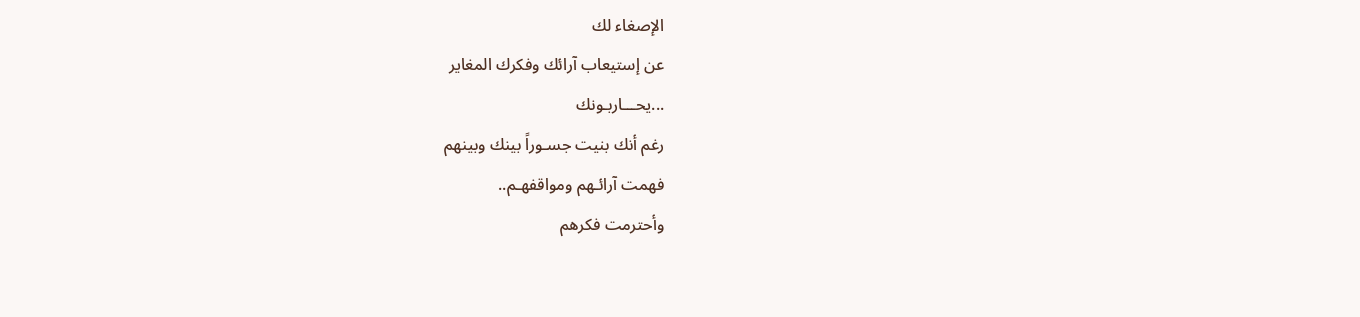الإصغاء لك
عن إستيعاب آرائك وفكرك المغاير
...يحـــاربـونك
رغم أنك بنيت جسـوراً بينك وبينهم
فهمت آرائـهم ومواقفهـم..
وأحترمت فكرهم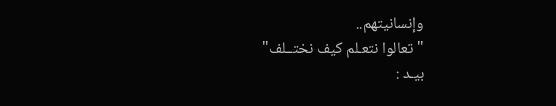وإنسانيتهم..
"تعالوا نتعـلم كيف نختــلف"
بيـد :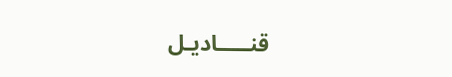قنـــــاديـل